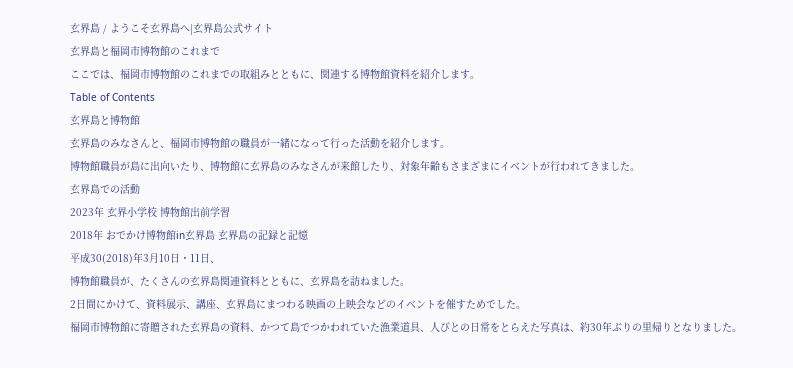玄界島 / ようこそ玄界島へ|玄界島公式サイト
玄界島と福岡市博物館のこれまで
ここでは、福岡市博物館のこれまでの取組みとともに、関連する博物館資料を紹介します。
Table of Contents
玄界島と博物館
玄界島のみなさんと、福岡市博物館の職員が一緒になって行った活動を紹介します。
博物館職員が島に出向いたり、博物館に玄界島のみなさんが来館したり、対象年齢もさまざまにイベントが行われてきました。
玄界島での活動
2023年 玄界小学校 博物館出前学習
2018年 おでかけ博物館in玄界島 玄界島の記録と記憶
平成30(2018)年3月10日・11日、
博物館職員が、たくさんの玄界島関連資料とともに、玄界島を訪ねました。
2日間にかけて、資料展示、講座、玄界島にまつわる映画の上映会などのイベントを催すためでした。
福岡市博物館に寄贈された玄界島の資料、かつて島でつかわれていた漁業道具、人びとの日常をとらえた写真は、約30年ぶりの里帰りとなりました。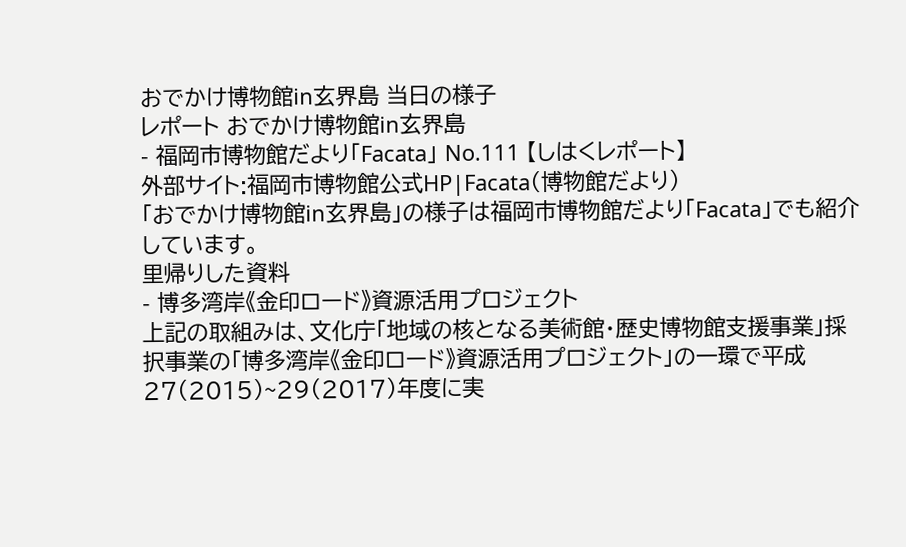おでかけ博物館in玄界島 当日の様子
レポート おでかけ博物館in玄界島
- 福岡市博物館だより「Facata」 No.111 【しはくレポート】
外部サイト:福岡市博物館公式HP|Facata(博物館だより)
「おでかけ博物館in玄界島」の様子は福岡市博物館だより「Facata」でも紹介しています。
里帰りした資料
- 博多湾岸《金印ロード》資源活用プロジェクト
上記の取組みは、文化庁「地域の核となる美術館・歴史博物館支援事業」採択事業の「博多湾岸《金印ロード》資源活用プロジェクト」の一環で平成27(2015)~29(2017)年度に実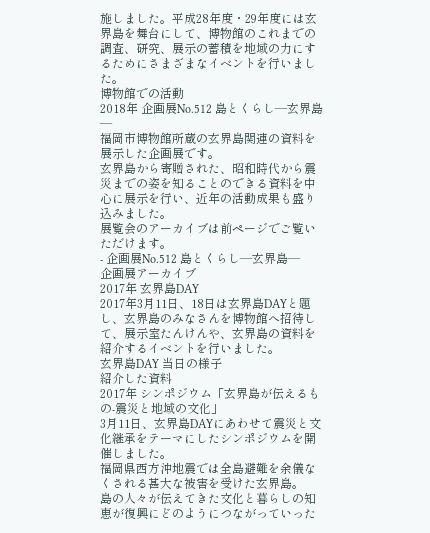施しました。平成28年度・29年度には玄界島を舞台にして、博物館のこれまでの調査、研究、展示の蓄積を地域の力にするためにさまざまなイベントを行いました。
博物館での活動
2018年 企画展No.512 島とくらし―玄界島―
福岡市博物館所蔵の玄界島関連の資料を展示した企画展です。
玄界島から寄贈された、昭和時代から震災までの姿を知ることのできる資料を中心に展示を行い、近年の活動成果も盛り込みました。
展覧会のアーカイブは前ページでご覧いただけます。
- 企画展No.512 島とくらし―玄界島―
企画展アーカイブ
2017年 玄界島DAY
2017年3月11日、18日は玄界島DAYと題し、玄界島のみなさんを博物館へ招待して、展示室たんけんや、玄界島の資料を紹介するイベントを行いました。
玄界島DAY 当日の様子
紹介した資料
2017年 シンポジウム「玄界島が伝えるもの‐震災と地域の文化」
3月11日、玄界島DAYにあわせて震災と文化継承をテーマにしたシンポジウムを開催しました。
福岡県西方沖地震では全島避難を余儀なくされる甚大な被害を受けた玄界島。
島の人々が伝えてきた文化と暮らしの知恵が復興にどのようにつながっていった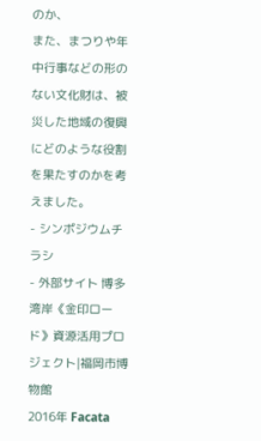のか、
また、まつりや年中行事などの形のない文化財は、被災した地域の復興にどのような役割を果たすのかを考えました。
- シンポジウムチラシ
- 外部サイト 博多湾岸《金印ロード》資源活用プロジェクト|福岡市博物館
2016年 Facata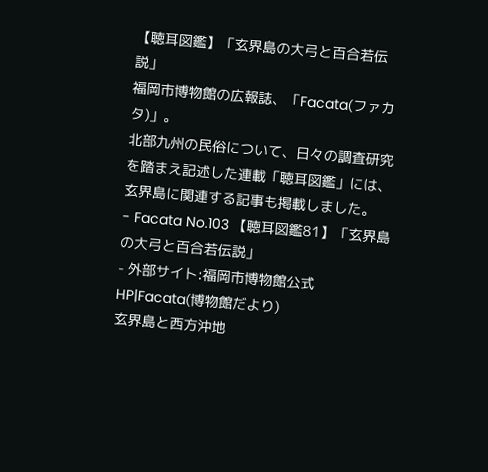【聴耳図鑑】「玄界島の大弓と百合若伝説」
福岡市博物館の広報誌、「Facata(ファカタ)」。
北部九州の民俗について、日々の調査研究を踏まえ記述した連載「聴耳図鑑」には、玄界島に関連する記事も掲載しました。
- Facata No.103 【聴耳図鑑81】「玄界島の大弓と百合若伝説」
- 外部サイト:福岡市博物館公式HP|Facata(博物館だより)
玄界島と西方沖地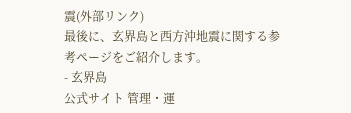震(外部リンク)
最後に、玄界島と西方沖地震に関する参考ページをご紹介します。
- 玄界島
公式サイト 管理・運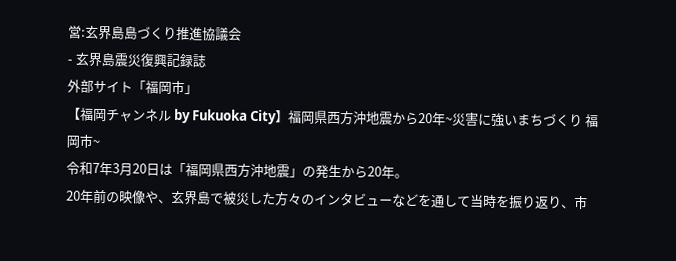営:玄界島島づくり推進協議会
- 玄界島震災復興記録誌
外部サイト「福岡市」
【福岡チャンネル by Fukuoka City】福岡県西方沖地震から20年~災害に強いまちづくり 福岡市~
令和7年3月20日は「福岡県西方沖地震」の発生から20年。
20年前の映像や、玄界島で被災した方々のインタビューなどを通して当時を振り返り、市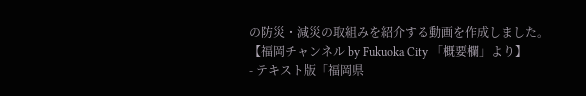の防災・減災の取組みを紹介する動画を作成しました。【福岡チャンネル by Fukuoka City 「概要欄」より】
- テキスト版「福岡県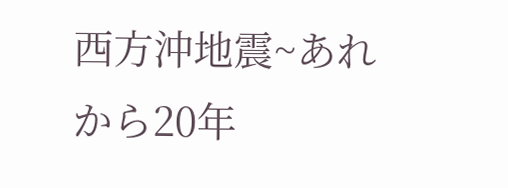西方沖地震~あれから20年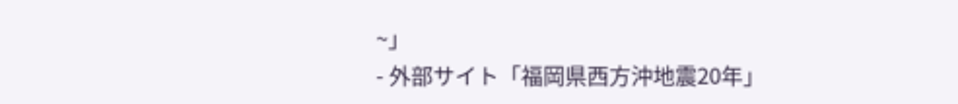~」
- 外部サイト「福岡県西方沖地震20年」